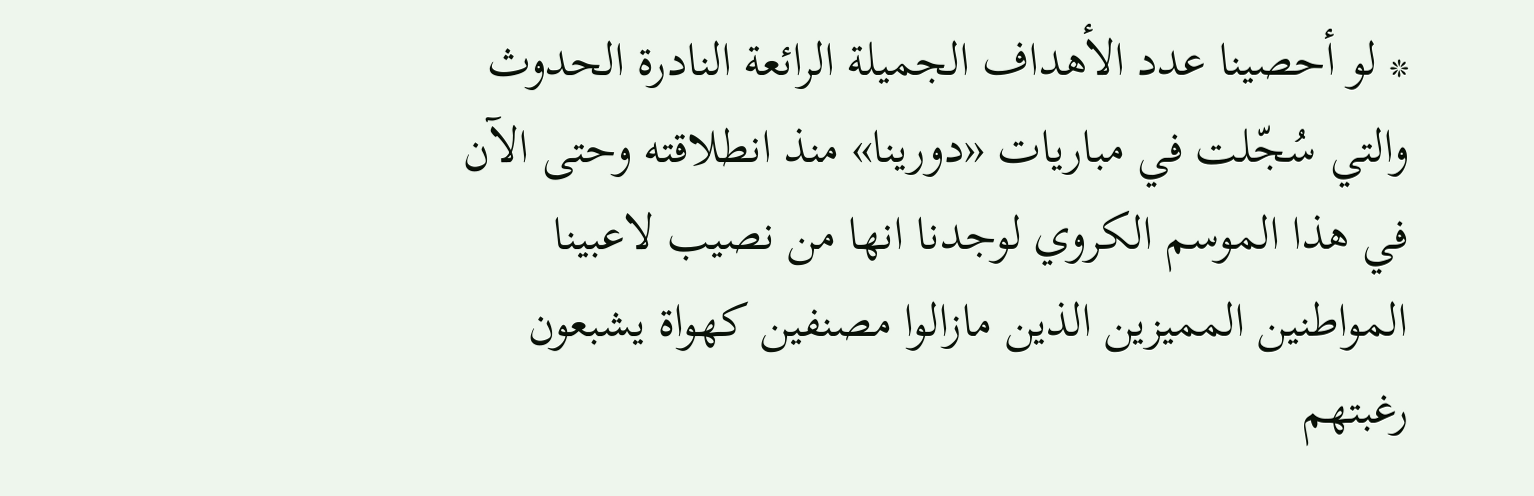* لو أحصينا عدد الأهداف الجميلة الرائعة النادرة الحدوث والتي سُجّلت في مباريات «دورينا» منذ انطلاقته وحتى الآن في هذا الموسم الكروي لوجدنا انها من نصيب لاعبينا المواطنين المميزين الذين مازالوا مصنفين كهواة يشبعون رغبتهم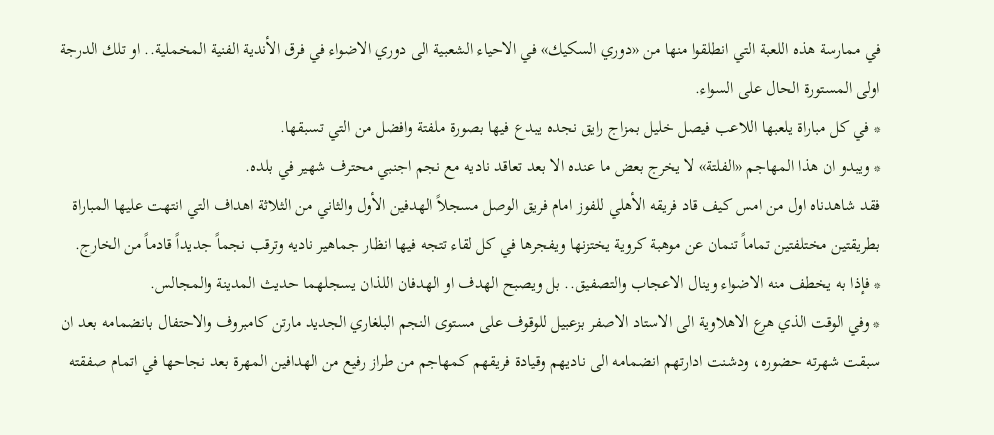في ممارسة هذه اللعبة التي انطلقوا منها من «دوري السكيك» في الاحياء الشعبية الى دوري الاضواء في فرق الأندية الفنية المخملية.. او تلك الدرجة اولى المستورة الحال على السواء.
* في كل مباراة يلعبها اللاعب فيصل خليل بمزاج رايق نجده يبدع فيها بصورة ملفتة وافضل من التي تسبقها.
* ويبدو ان هذا المهاجم «الفلتة» لا يخرج بعض ما عنده الا بعد تعاقد ناديه مع نجم اجنبي محترف شهير في بلده.
فقد شاهدناه اول من امس كيف قاد فريقه الأهلي للفوز امام فريق الوصل مسجلاً الهدفين الأول والثاني من الثلاثة اهداف التي انتهت عليها المباراة بطريقتين مختلفتين تماماً تنمان عن موهبة كروية يختزنها ويفجرها في كل لقاء تتجه فيها انظار جماهير ناديه وترقب نجماً جديداً قادماً من الخارج.
* فإذا به يخطف منه الاضواء وينال الاعجاب والتصفيق.. بل ويصبح الهدف او الهدفان اللذان يسجلهما حديث المدينة والمجالس.
* وفي الوقت الذي هرع الاهلاوية الى الاستاد الاصفر بزعبيل للوقوف على مستوى النجم البلغاري الجديد مارتن كامبروف والاحتفال بانضمامه بعد ان سبقت شهرته حضوره، ودشنت ادارتهم انضمامه الى ناديهم وقيادة فريقهم كمهاجم من طراز رفيع من الهدافين المهرة بعد نجاحها في اتمام صفقته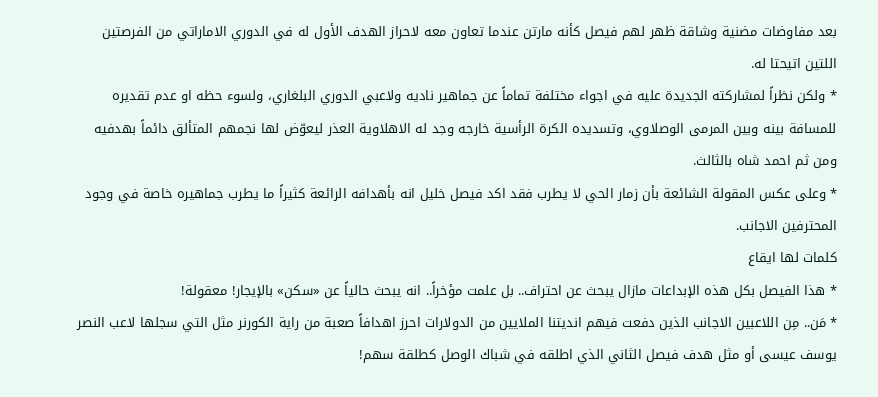بعد مفاوضات مضنية وشاقة ظهر لهم فيصل كأنه مارتن عندما تعاون معه لاحراز الهدف الأول له في الدوري الاماراتي من الفرصتين اللتين اتيحتا له.
* ولكن نظراً لمشاركته الجديدة عليه في اجواء مختلفة تماماً عن جماهير ناديه ولاعبي الدوري البلغاري، ولسوء حظه او عدم تقديره للمسافة بينه وبين المرمى الوصلاوي، وتسديده الكرة الرأسية خارجه وجد له الاهلاوية العذر ليعوّض لها نجمهم المتألق دائماً بهدفيه ومن ثم احمد شاه بالثالث.
* وعلى عكس المقولة الشائعة بأن زمار الحي لا يطرب فقد اكد فيصل خليل انه بأهدافه الرائعة كثيراً ما يطرب جماهيره خاصة في وجود المحترفين الاجانب.
كلمات لها ايقاع
* هذا الفيصل بكل هذه الإبداعات مازال يبحث عن احتراف.. بل علمت مؤخراً.. انه يبحث حالياً عن «سكن» بالإيجار! معقولة!
* مَن.. مِن اللاعبين الاجانب الذين دفعت فيهم انديتنا الملايين من الدولارات احرز اهدافاً صعبة من راية الكورنر مثل التي سجلها لاعب النصر يوسف عيسى أو مثل هدف فيصل الثاني الذي اطلقه في شباك الوصل كطلقة سهم!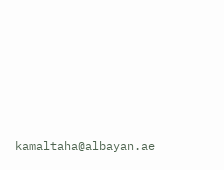kamaltaha@albayan.ae